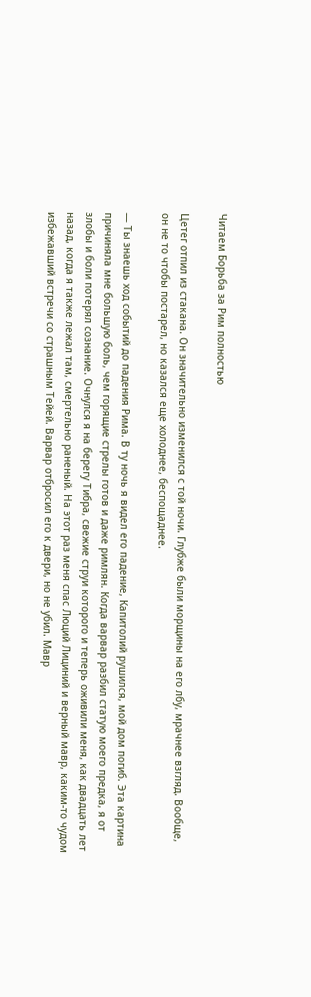Читаем Борьба за Рим полностью

Цетег отпил из стакана. Он значительно изменился с той ночи. Глубже были морщины на его лбу, мрачнее взгляд. Вообще, он не то чтобы постарел, но казался еще холоднее, беспощаднее.

— Ты знаешь ход событий до падения Рима. В ту ночь я видел его падение, Капитолий рушился, мой дом погиб. Эта картина причиняла мне большую боль, чем горящие стрелы готов и даже римлян. Когда варвар разбил статую моего предка, я от злобы и боли потерял сознание. Очнулся я на берегу Тибра, свежие струи которого и теперь оживили меня, как двадцать лет назад, когда я также лежал там, смертельно раненый. На этот раз меня спас Люций Лициний и верный мавр, каким-то чудом избежавший встречи со страшным Тейей. Варвар отбросил его к двери, но не убил. Мавр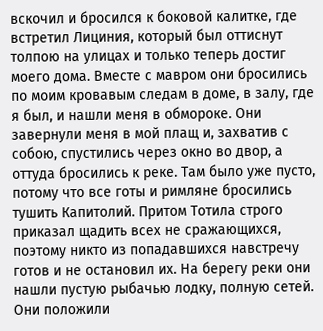вскочил и бросился к боковой калитке, где встретил Лициния, который был оттиснут толпою на улицах и только теперь достиг моего дома. Вместе с мавром они бросились по моим кровавым следам в доме, в залу, где я был, и нашли меня в обмороке. Они завернули меня в мой плащ и, захватив с собою, спустились через окно во двор, а оттуда бросились к реке. Там было уже пусто, потому что все готы и римляне бросились тушить Капитолий. Притом Тотила строго приказал щадить всех не сражающихся, поэтому никто из попадавшихся навстречу готов и не остановил их. На берегу реки они нашли пустую рыбачью лодку, полную сетей. Они положили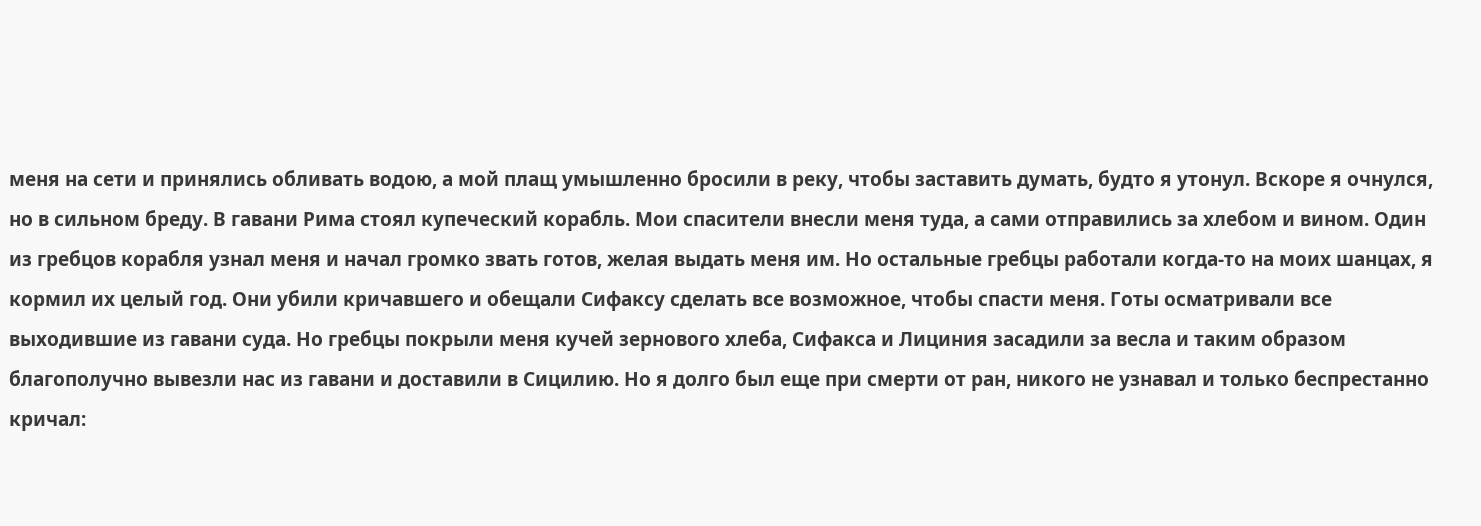меня на сети и принялись обливать водою, а мой плащ умышленно бросили в реку, чтобы заставить думать, будто я утонул. Вскоре я очнулся, но в сильном бреду. В гавани Рима стоял купеческий корабль. Мои спасители внесли меня туда, а сами отправились за хлебом и вином. Один из гребцов корабля узнал меня и начал громко звать готов, желая выдать меня им. Но остальные гребцы работали когда-то на моих шанцах, я кормил их целый год. Они убили кричавшего и обещали Сифаксу сделать все возможное, чтобы спасти меня. Готы осматривали все выходившие из гавани суда. Но гребцы покрыли меня кучей зернового хлеба, Сифакса и Лициния засадили за весла и таким образом благополучно вывезли нас из гавани и доставили в Сицилию. Но я долго был еще при смерти от ран, никого не узнавал и только беспрестанно кричал: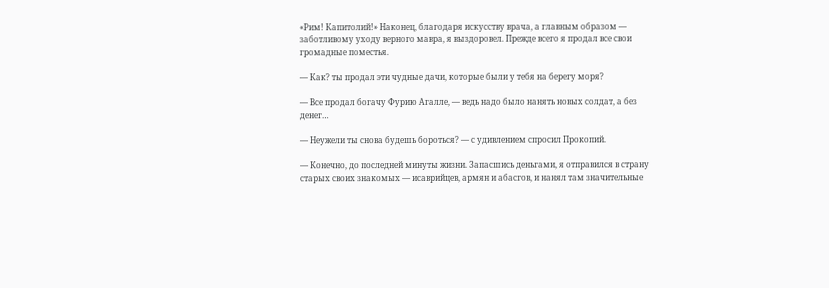«Рим! Капитолий!» Наконец, благодаря искусству врача, а главным образом — заботливому уходу верного мавра, я выздоровел. Прежде всего я продал все свои громадные поместья.

— Как? ты продал эти чудные дачи, которые были у тебя на берегу моря?

— Все продал богачу Фурию Агалле, — ведь надо было нанять новых солдат, а без денег…

— Неужели ты снова будешь бороться? — с удивлением спросил Прокопий.

— Конечно, до последней минуты жизни. Запасшись деньгами, я отправился в страну старых своих знакомых — исаврийцев, армян и абасгов, и нанял там значительные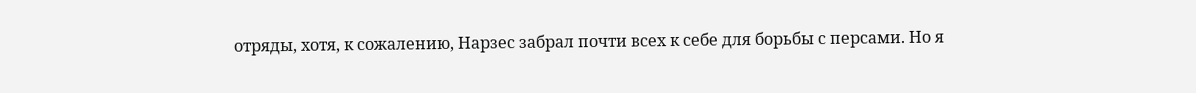отряды, хотя, к сожалению, Нарзес забрал почти всех к себе для борьбы с персами. Но я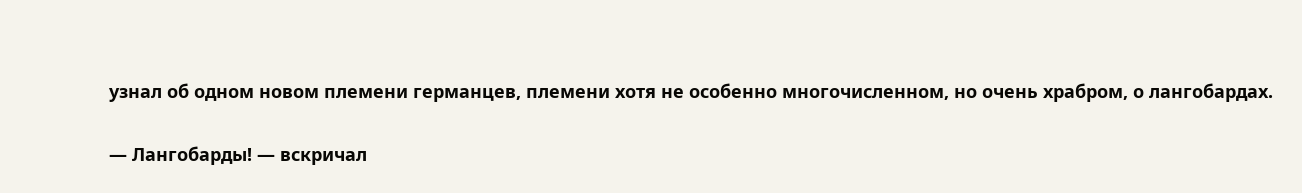узнал об одном новом племени германцев, племени хотя не особенно многочисленном, но очень храбром, о лангобардах.

— Лангобарды! — вскричал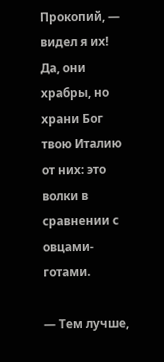Прокопий, — видел я их! Да, они храбры, но храни Бог твою Италию от них: это волки в сравнении с овцами-готами.

— Тем лучше,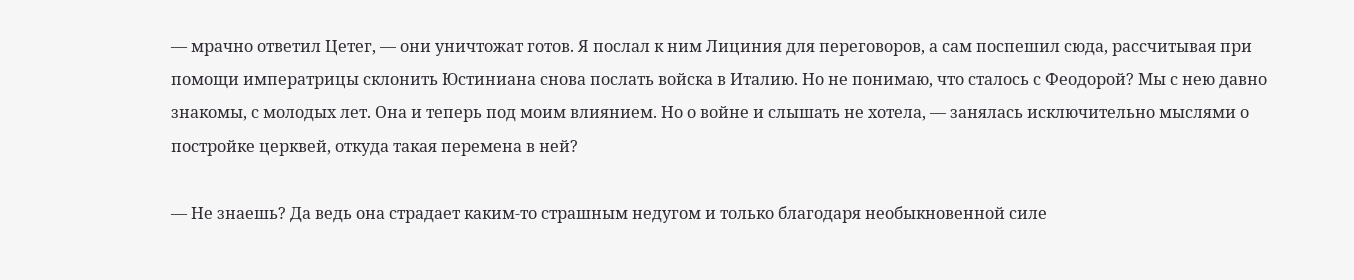— мрачно ответил Цетег, — они уничтожат готов. Я послал к ним Лициния для переговоров, а сам поспешил сюда, рассчитывая при помощи императрицы склонить Юстиниана снова послать войска в Италию. Но не понимаю, что сталось с Феодорой? Мы с нею давно знакомы, с молодых лет. Она и теперь под моим влиянием. Но о войне и слышать не хотела, — занялась исключительно мыслями о постройке церквей, откуда такая перемена в ней?

— Не знаешь? Да ведь она страдает каким-то страшным недугом и только благодаря необыкновенной силе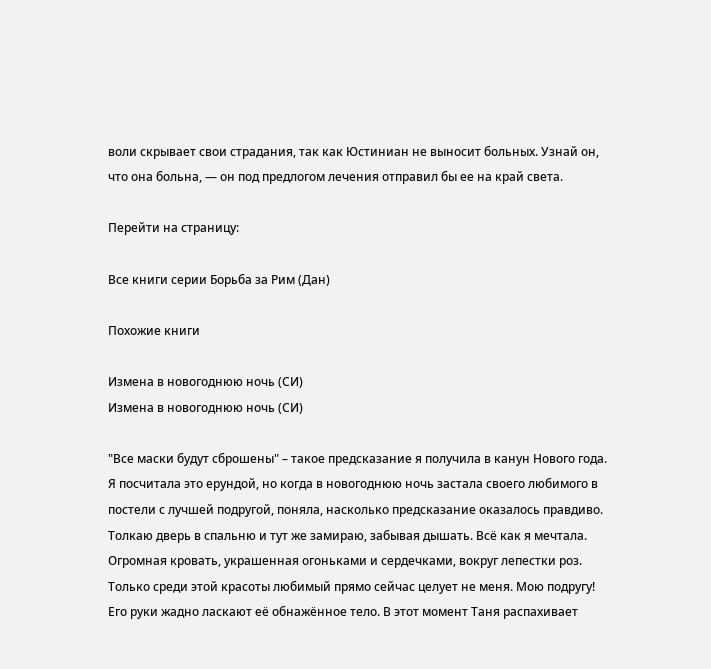воли скрывает свои страдания, так как Юстиниан не выносит больных. Узнай он, что она больна, — он под предлогом лечения отправил бы ее на край света.

Перейти на страницу:

Все книги серии Борьба за Рим (Дан)

Похожие книги

Измена в новогоднюю ночь (СИ)
Измена в новогоднюю ночь (СИ)

"Все маски будут сброшены" – такое предсказание я получила в канун Нового года. Я посчитала это ерундой, но когда в новогоднюю ночь застала своего любимого в постели с лучшей подругой, поняла, насколько предсказание оказалось правдиво. Толкаю дверь в спальню и тут же замираю, забывая дышать. Всё как я мечтала. Огромная кровать, украшенная огоньками и сердечками, вокруг лепестки роз. Только среди этой красоты любимый прямо сейчас целует не меня. Мою подругу! Его руки жадно ласкают её обнажённое тело. В этот момент Таня распахивает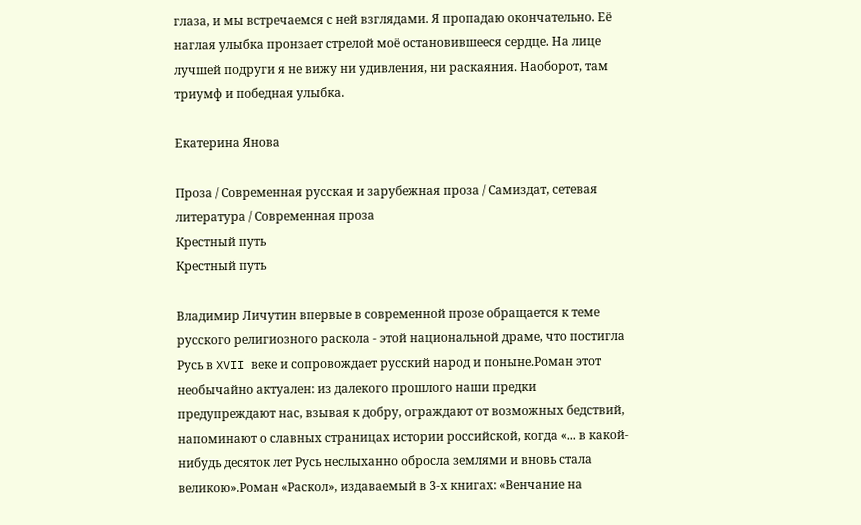глаза, и мы встречаемся с ней взглядами. Я пропадаю окончательно. Её наглая улыбка пронзает стрелой моё остановившееся сердце. На лице лучшей подруги я не вижу ни удивления, ни раскаяния. Наоборот, там триумф и победная улыбка.

Екатерина Янова

Проза / Современная русская и зарубежная проза / Самиздат, сетевая литература / Современная проза
Крестный путь
Крестный путь

Владимир Личутин впервые в современной прозе обращается к теме русского религиозного раскола - этой национальной драме, что постигла Русь в XVII веке и сопровождает русский народ и поныне.Роман этот необычайно актуален: из далекого прошлого наши предки предупреждают нас, взывая к добру, ограждают от возможных бедствий, напоминают о славных страницах истории российской, когда «... в какой-нибудь десяток лет Русь неслыханно обросла землями и вновь стала великою».Роман «Раскол», издаваемый в 3-х книгах: «Венчание на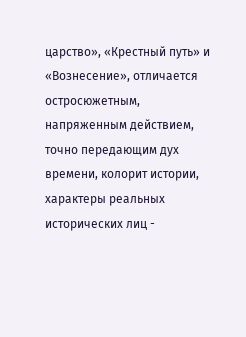царство», «Крестный путь» и «Вознесение», отличается остросюжетным, напряженным действием, точно передающим дух времени, колорит истории, характеры реальных исторических лиц -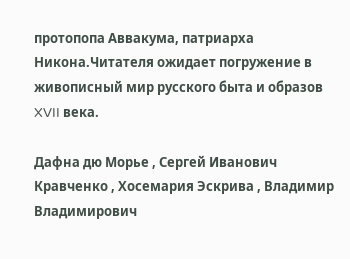протопопа Аввакума, патриарха Никона.Читателя ожидает погружение в живописный мир русского быта и образов XVII века.

Дафна дю Морье , Сергей Иванович Кравченко , Хосемария Эскрива , Владимир Владимирович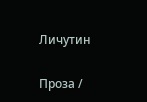Личутин

Проза /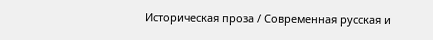Историческая проза / Современная русская и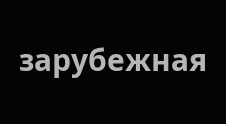зарубежная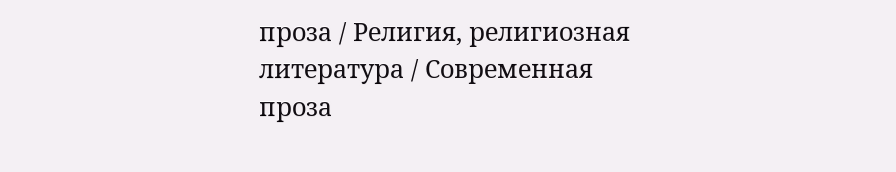проза / Религия, религиозная литература / Современная проза